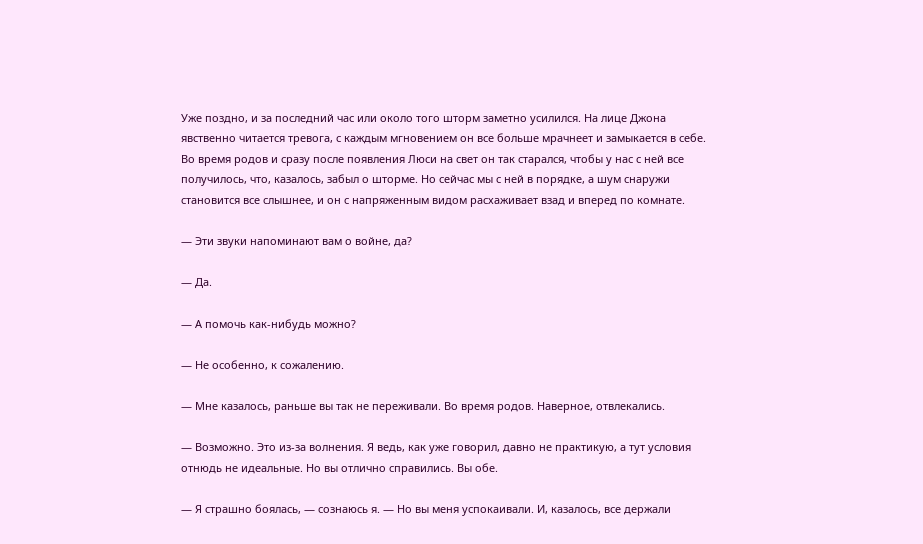Уже поздно, и за последний час или около того шторм заметно усилился. На лице Джона явственно читается тревога, с каждым мгновением он все больше мрачнеет и замыкается в себе. Во время родов и сразу после появления Люси на свет он так старался, чтобы у нас с ней все получилось, что, казалось, забыл о шторме. Но сейчас мы с ней в порядке, а шум снаружи становится все слышнее, и он с напряженным видом расхаживает взад и вперед по комнате.

— Эти звуки напоминают вам о войне, да?

— Да.

— А помочь как-нибудь можно?

— Не особенно, к сожалению.

— Мне казалось, раньше вы так не переживали. Во время родов. Наверное, отвлекались.

— Возможно. Это из-за волнения. Я ведь, как уже говорил, давно не практикую, а тут условия отнюдь не идеальные. Но вы отлично справились. Вы обе.

— Я страшно боялась, — сознаюсь я. — Но вы меня успокаивали. И, казалось, все держали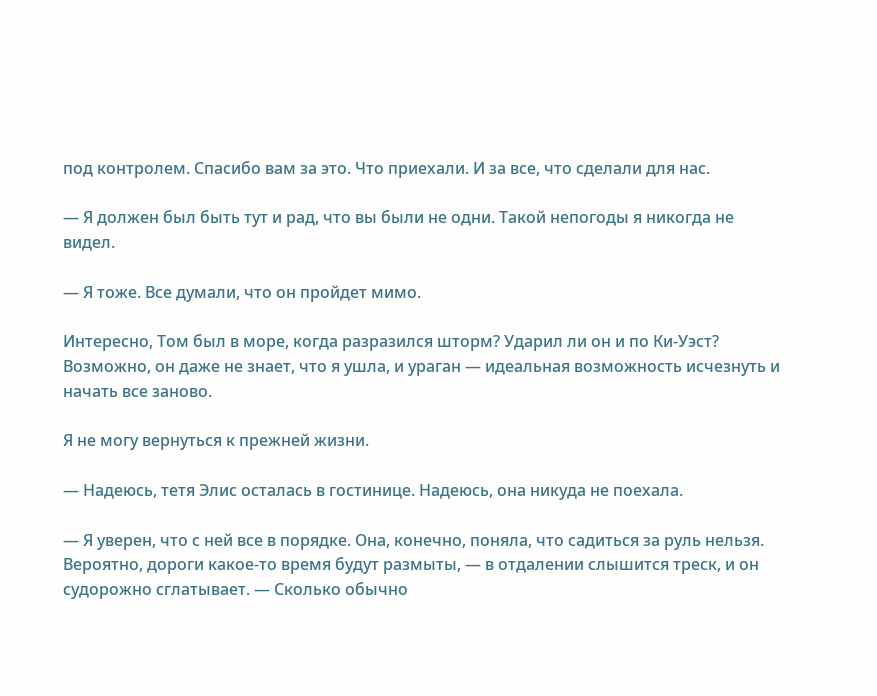под контролем. Спасибо вам за это. Что приехали. И за все, что сделали для нас.

— Я должен был быть тут и рад, что вы были не одни. Такой непогоды я никогда не видел.

— Я тоже. Все думали, что он пройдет мимо.

Интересно, Том был в море, когда разразился шторм? Ударил ли он и по Ки-Уэст? Возможно, он даже не знает, что я ушла, и ураган — идеальная возможность исчезнуть и начать все заново.

Я не могу вернуться к прежней жизни.

— Надеюсь, тетя Элис осталась в гостинице. Надеюсь, она никуда не поехала.

— Я уверен, что с ней все в порядке. Она, конечно, поняла, что садиться за руль нельзя. Вероятно, дороги какое-то время будут размыты, — в отдалении слышится треск, и он судорожно сглатывает. — Сколько обычно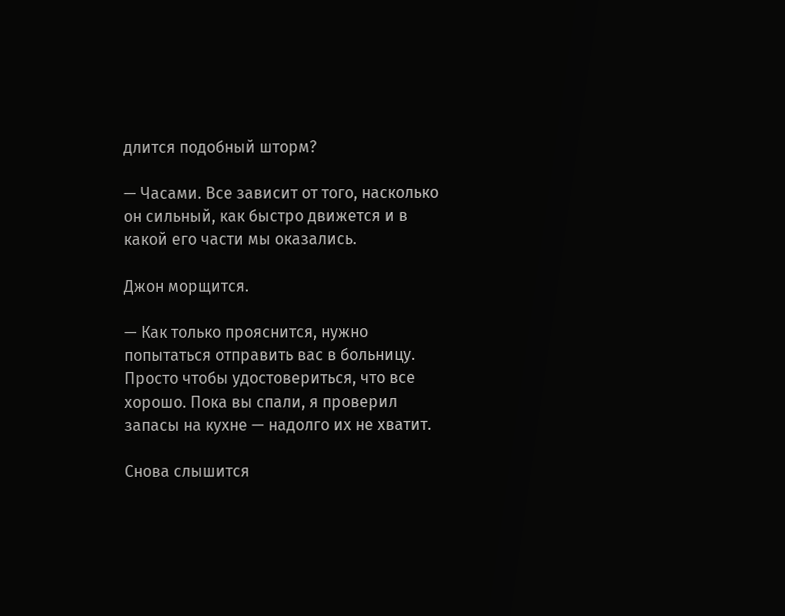длится подобный шторм?

— Часами. Все зависит от того, насколько он сильный, как быстро движется и в какой его части мы оказались.

Джон морщится.

— Как только прояснится, нужно попытаться отправить вас в больницу. Просто чтобы удостовериться, что все хорошо. Пока вы спали, я проверил запасы на кухне — надолго их не хватит.

Снова слышится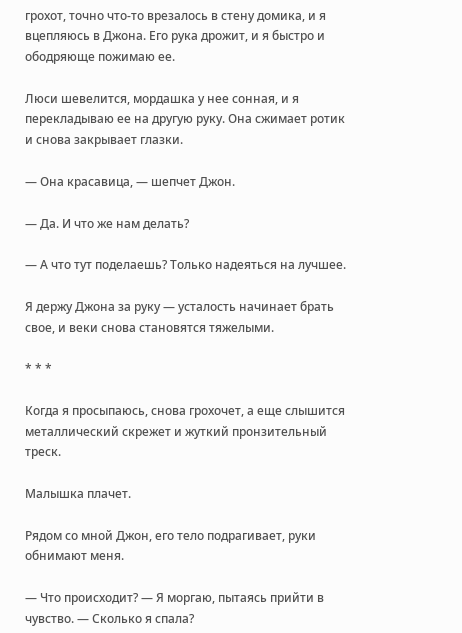грохот, точно что-то врезалось в стену домика, и я вцепляюсь в Джона. Его рука дрожит, и я быстро и ободряюще пожимаю ее.

Люси шевелится, мордашка у нее сонная, и я перекладываю ее на другую руку. Она сжимает ротик и снова закрывает глазки.

— Она красавица, — шепчет Джон.

— Да. И что же нам делать?

— А что тут поделаешь? Только надеяться на лучшее.

Я держу Джона за руку — усталость начинает брать свое, и веки снова становятся тяжелыми.

* * *

Когда я просыпаюсь, снова грохочет, а еще слышится металлический скрежет и жуткий пронзительный треск.

Малышка плачет.

Рядом со мной Джон, его тело подрагивает, руки обнимают меня.

— Что происходит? — Я моргаю, пытаясь прийти в чувство. — Сколько я спала?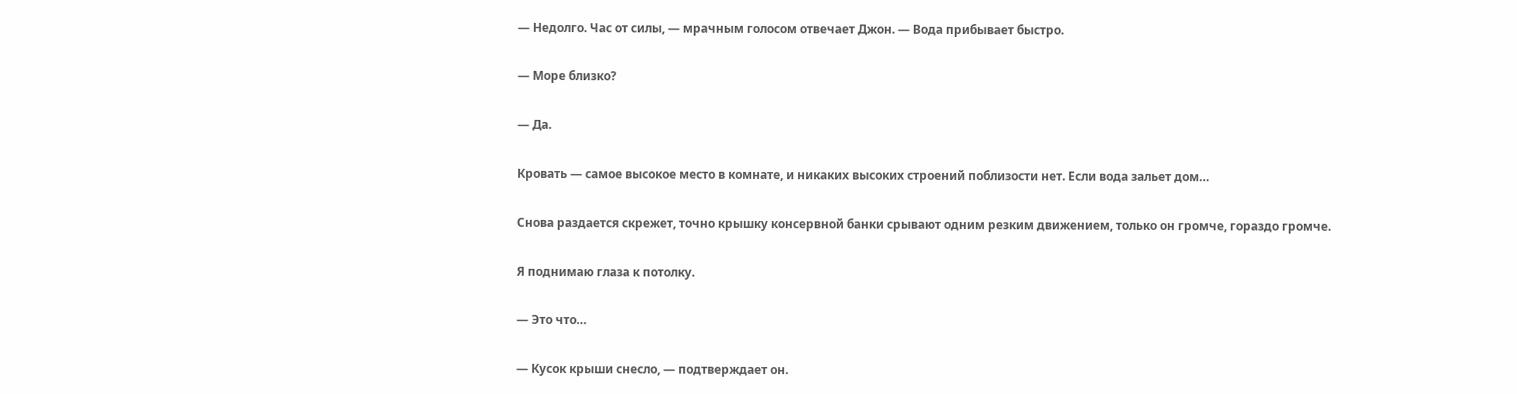— Недолго. Час от силы, — мрачным голосом отвечает Джон. — Вода прибывает быстро.

— Море близко?

— Да.

Кровать — самое высокое место в комнате, и никаких высоких строений поблизости нет. Если вода зальет дом…

Снова раздается скрежет, точно крышку консервной банки срывают одним резким движением, только он громче, гораздо громче.

Я поднимаю глаза к потолку.

— Это что…

— Кусок крыши снесло, — подтверждает он.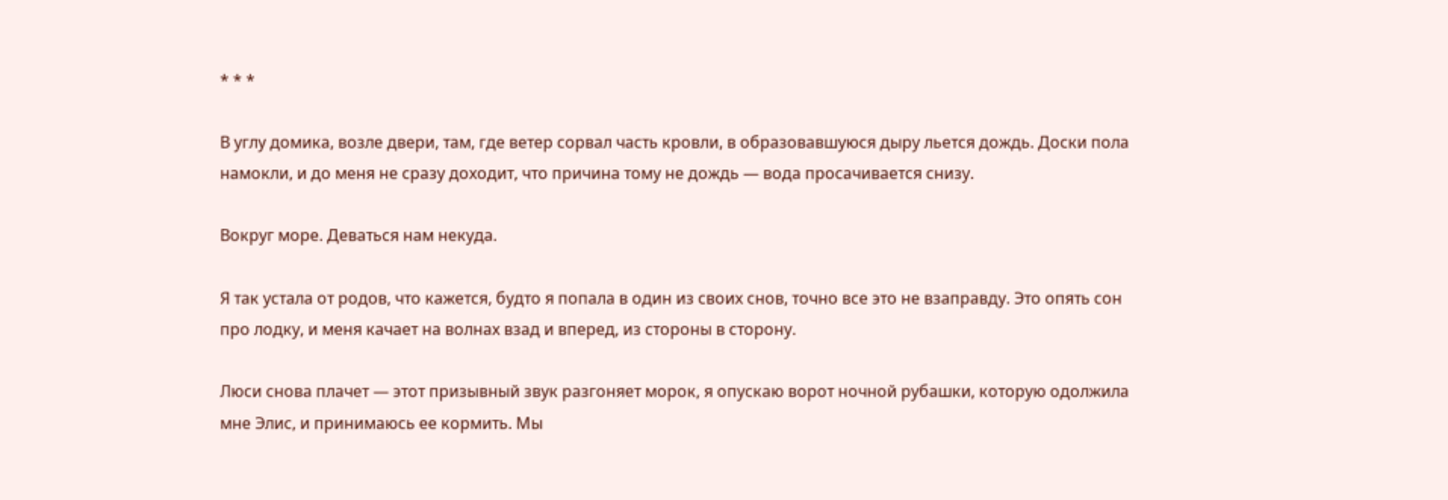* * *

В углу домика, возле двери, там, где ветер сорвал часть кровли, в образовавшуюся дыру льется дождь. Доски пола намокли, и до меня не сразу доходит, что причина тому не дождь — вода просачивается снизу.

Вокруг море. Деваться нам некуда.

Я так устала от родов, что кажется, будто я попала в один из своих снов, точно все это не взаправду. Это опять сон про лодку, и меня качает на волнах взад и вперед, из стороны в сторону.

Люси снова плачет — этот призывный звук разгоняет морок, я опускаю ворот ночной рубашки, которую одолжила мне Элис, и принимаюсь ее кормить. Мы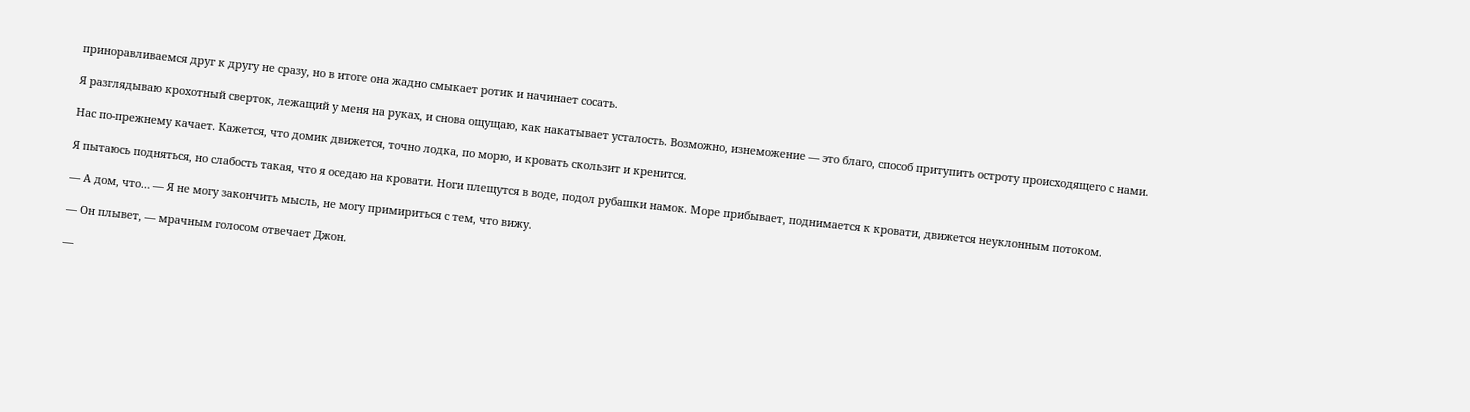приноравливаемся друг к другу не сразу, но в итоге она жадно смыкает ротик и начинает сосать.

Я разглядываю крохотный сверток, лежащий у меня на руках, и снова ощущаю, как накатывает усталость. Возможно, изнеможение — это благо, способ притупить остроту происходящего с нами.

Нас по-прежнему качает. Кажется, что домик движется, точно лодка, по морю, и кровать скользит и кренится.

Я пытаюсь подняться, но слабость такая, что я оседаю на кровати. Ноги плещутся в воде, подол рубашки намок. Море прибывает, поднимается к кровати, движется неуклонным потоком.

— А дом, что… — Я не могу закончить мысль, не могу примириться с тем, что вижу.

— Он плывет, — мрачным голосом отвечает Джон.

—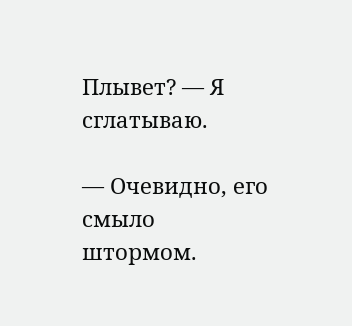Плывет? — Я сглатываю.

— Очевидно, его смыло штормом.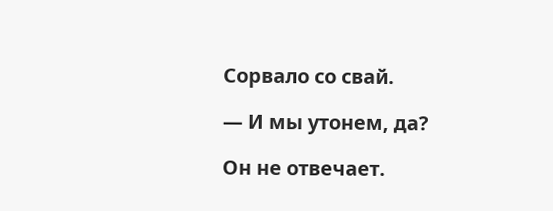Сорвало со свай.

— И мы утонем, да?

Он не отвечает.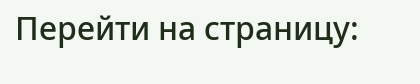Перейти на страницу: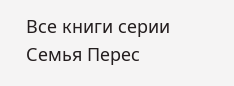Все книги серии Семья Перес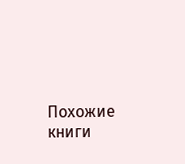Похожие книги